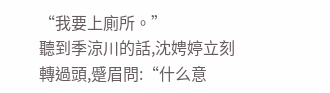“我要上廁所。”
聽到季涼川的話,沈娉婷立刻轉過頭,蹙眉問:“什么意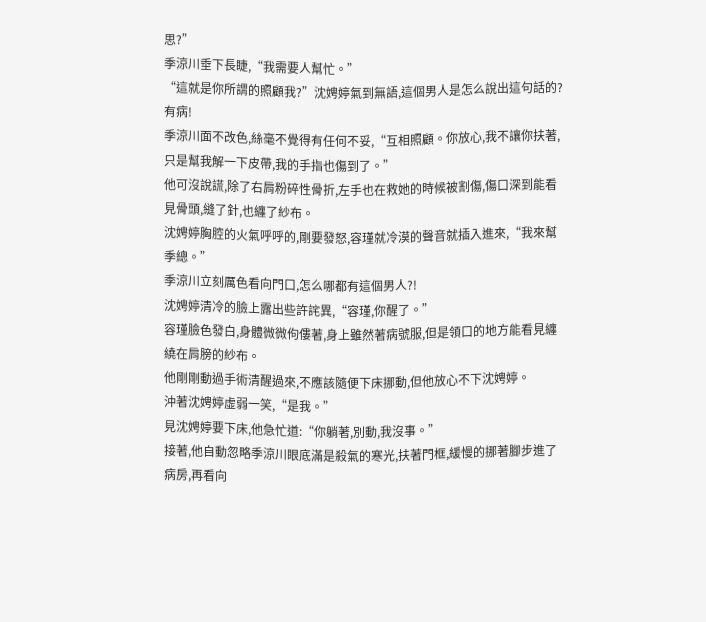思?”
季涼川垂下長睫,“我需要人幫忙。”
“這就是你所謂的照顧我?”沈娉婷氣到無語,這個男人是怎么說出這句話的?
有病!
季涼川面不改色,絲毫不覺得有任何不妥,“互相照顧。你放心,我不讓你扶著,只是幫我解一下皮帶,我的手指也傷到了。”
他可沒說謊,除了右肩粉碎性骨折,左手也在救她的時候被割傷,傷口深到能看見骨頭,縫了針,也纏了紗布。
沈娉婷胸腔的火氣呼呼的,剛要發怒,容瑾就冷漠的聲音就插入進來,“我來幫季總。”
季涼川立刻厲色看向門口,怎么哪都有這個男人?!
沈娉婷清冷的臉上露出些許詫異,“容瑾,你醒了。”
容瑾臉色發白,身體微微佝僂著,身上雖然著病號服,但是領口的地方能看見纏繞在肩膀的紗布。
他剛剛動過手術清醒過來,不應該隨便下床挪動,但他放心不下沈娉婷。
沖著沈娉婷虛弱一笑,“是我。”
見沈娉婷要下床,他急忙道:“你躺著,別動,我沒事。”
接著,他自動忽略季涼川眼底滿是殺氣的寒光,扶著門框,緩慢的挪著腳步進了病房,再看向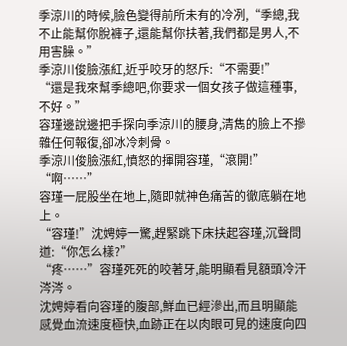季涼川的時候,臉色變得前所未有的冷冽,“季總,我不止能幫你脫褲子,還能幫你扶著,我們都是男人,不用害臊。”
季涼川俊臉漲紅,近乎咬牙的怒斥:“不需要!”
“還是我來幫季總吧,你要求一個女孩子做這種事,不好。”
容瑾邊說邊把手探向季涼川的腰身,清雋的臉上不摻雜任何報復,卻冰冷刺骨。
季涼川俊臉漲紅,憤怒的揮開容瑾,“滾開!”
“啊……”
容瑾一屁股坐在地上,隨即就神色痛苦的徹底躺在地上。
“容瑾!”沈娉婷一驚,趕緊跳下床扶起容瑾,沉聲問道:“你怎么樣?”
“疼……”容瑾死死的咬著牙,能明顯看見額頭冷汗涔涔。
沈娉婷看向容瑾的腹部,鮮血已經滲出,而且明顯能感覺血流速度極快,血跡正在以肉眼可見的速度向四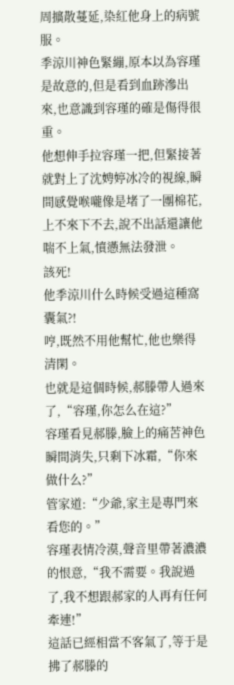周擴散蔓延,染紅他身上的病號服。
季涼川神色緊繃,原本以為容瑾是故意的,但是看到血跡滲出來,也意識到容瑾的確是傷得很重。
他想伸手拉容瑾一把,但緊接著就對上了沈娉婷冰冷的視線,瞬間感覺喉嚨像是堵了一團棉花,上不來下不去,說不出話還讓他喘不上氣,憤懣無法發泄。
該死!
他季涼川什么時候受過這種窩囊氣?!
哼,既然不用他幫忙,他也樂得清閑。
也就是這個時候,郝滕帶人過來了,“容瑾,你怎么在這?”
容瑾看見郝滕,臉上的痛苦神色瞬間消失,只剩下冰霜,“你來做什么?”
管家道:“少爺,家主是專門來看您的。”
容瑾表情冷漠,聲音里帶著濃濃的恨意,“我不需要。我說過了,我不想跟郝家的人再有任何牽連!”
這話已經相當不客氣了,等于是拂了郝滕的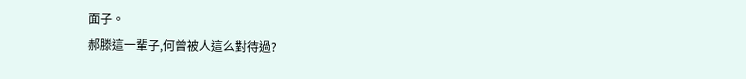面子。
郝滕這一輩子,何曾被人這么對待過?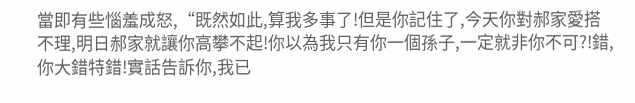當即有些惱羞成怒,“既然如此,算我多事了!但是你記住了,今天你對郝家愛搭不理,明日郝家就讓你高攀不起!你以為我只有你一個孫子,一定就非你不可?!錯,你大錯特錯!實話告訴你,我已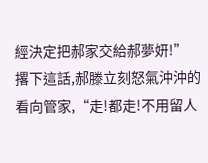經決定把郝家交給郝夢妍!”
撂下這話,郝滕立刻怒氣沖沖的看向管家,“走!都走!不用留人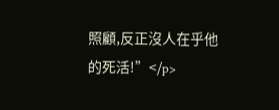照顧,反正沒人在乎他的死活!”</p>